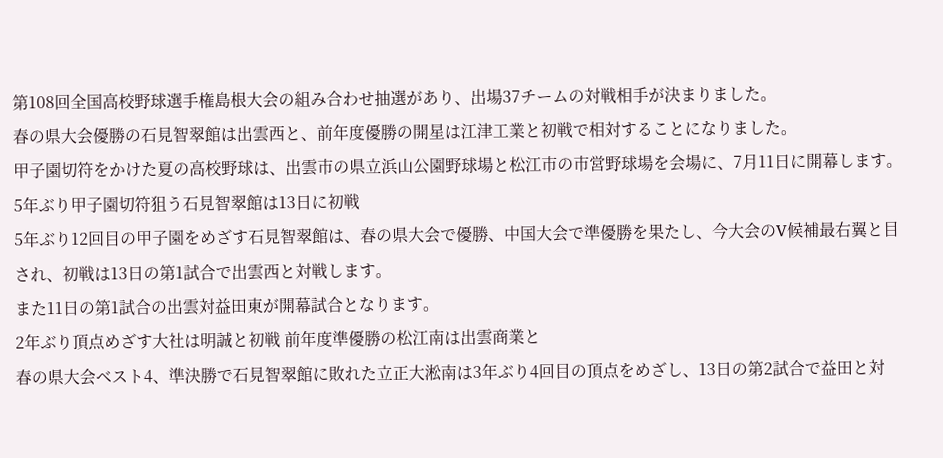第108回全国高校野球選手権島根大会の組み合わせ抽選があり、出場37チームの対戦相手が決まりました。
春の県大会優勝の石見智翠館は出雲西と、前年度優勝の開星は江津工業と初戦で相対することになりました。
甲子園切符をかけた夏の高校野球は、出雲市の県立浜山公園野球場と松江市の市営野球場を会場に、7月11日に開幕します。
5年ぶり甲子園切符狙う石見智翠館は13日に初戦
5年ぶり12回目の甲子園をめざす石見智翠館は、春の県大会で優勝、中国大会で準優勝を果たし、今大会のV候補最右翼と目され、初戦は13日の第1試合で出雲西と対戦します。
また11日の第1試合の出雲対益田東が開幕試合となります。
2年ぶり頂点めざす大社は明誠と初戦 前年度準優勝の松江南は出雲商業と
春の県大会ベスト4、準決勝で石見智翠館に敗れた立正大淞南は3年ぶり4回目の頂点をめざし、13日の第2試合で益田と対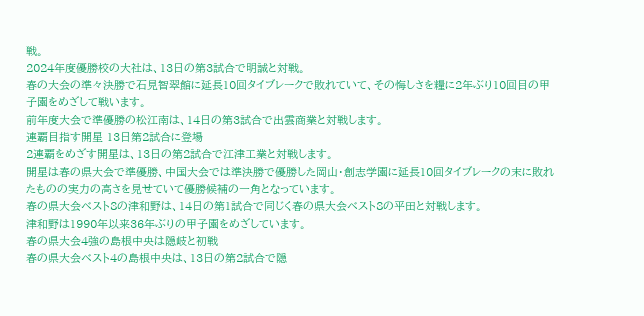戦。
2024年度優勝校の大社は、13日の第3試合で明誠と対戦。
春の大会の準々決勝で石見智翠館に延長10回タイブレークで敗れていて、その悔しさを糧に2年ぶり10回目の甲子園をめざして戦います。
前年度大会で準優勝の松江南は、14日の第3試合で出雲商業と対戦します。
連覇目指す開星 13日第2試合に登場
2連覇をめざす開星は、13日の第2試合で江津工業と対戦します。
開星は春の県大会で準優勝、中国大会では準決勝で優勝した岡山・創志学園に延長10回タイブレークの末に敗れたものの実力の高さを見せていて優勝候補の一角となっています。
春の県大会ベスト8の津和野は、14日の第1試合で同じく春の県大会ベスト8の平田と対戦します。
津和野は1990年以来36年ぶりの甲子園をめざしています。
春の県大会4強の島根中央は隠岐と初戦
春の県大会ベスト4の島根中央は、13日の第2試合で隠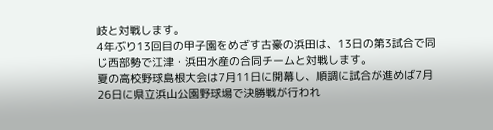岐と対戦します。
4年ぶり13回目の甲子園をめざす古豪の浜田は、13日の第3試合で同じ西部勢で江津・浜田水産の合同チームと対戦します。
夏の高校野球島根大会は7月11日に開幕し、順調に試合が進めば7月26日に県立浜山公園野球場で決勝戦が行われ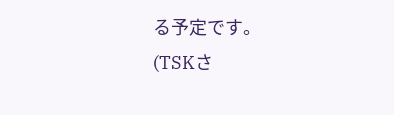る予定です。
(TSKさ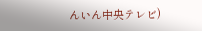んいん中央テレビ)